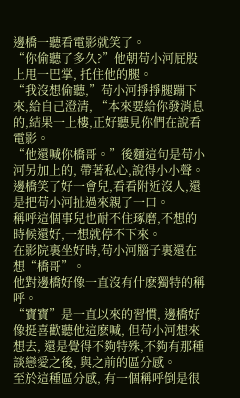邊橋一聽看電影就笑了。
“你偷聽了多久?”他朝苟小河屁股上甩一巴掌, 托住他的腿。
“我沒想偷聽,”苟小河掙掙腿蹦下來,給自己澄清, “本來要給你發消息的,結果一上樓,正好聽見你們在說看電影。
“他還喊你橋哥。”後麵這句是苟小河另加上的, 帶著私心,說得小小聲。
邊橋笑了好一會兒,看看附近沒人,還是把苟小河扯過來親了一口。
稱呼這個事兒也耐不住琢磨,不想的時候還好,一想就停不下來。
在影院裏坐好時,苟小河腦子裏還在想“橋哥”。
他對邊橋好像一直沒有什麽獨特的稱呼。
“寶寶”是一直以來的習慣, 邊橋好像挺喜歡聽他這麽喊, 但苟小河想來想去, 還是覺得不夠特殊,不夠有那種談戀愛之後, 與之前的區分感。
至於這種區分感, 有一個稱呼倒是很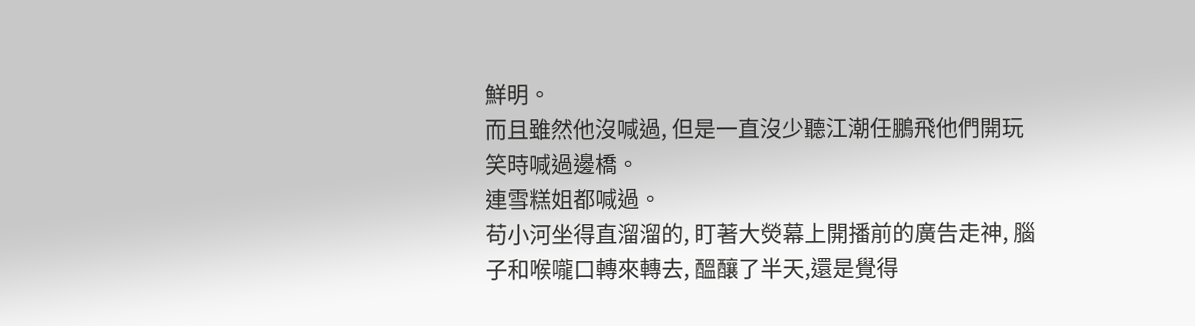鮮明。
而且雖然他沒喊過, 但是一直沒少聽江潮任鵬飛他們開玩笑時喊過邊橋。
連雪糕姐都喊過。
苟小河坐得直溜溜的, 盯著大熒幕上開播前的廣告走神, 腦子和喉嚨口轉來轉去, 醞釀了半天,還是覺得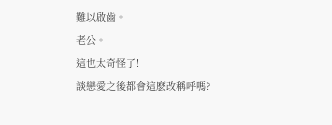難以啟齒。
老公。
這也太奇怪了!
談戀愛之後都會這麽改稱呼嗎?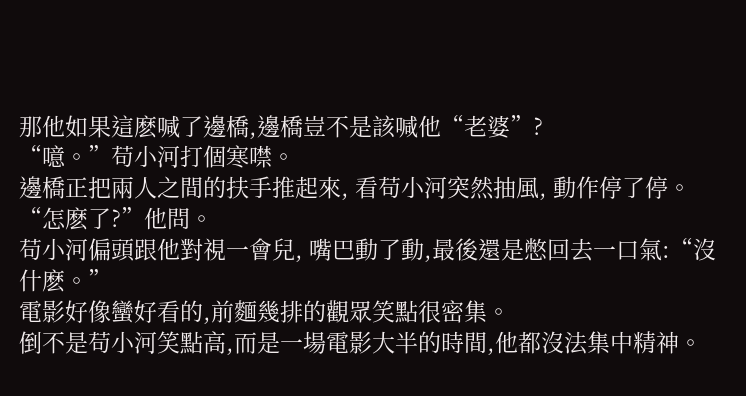那他如果這麽喊了邊橋,邊橋豈不是該喊他“老婆”?
“噫。”苟小河打個寒噤。
邊橋正把兩人之間的扶手推起來, 看苟小河突然抽風, 動作停了停。
“怎麽了?”他問。
苟小河偏頭跟他對視一會兒, 嘴巴動了動,最後還是憋回去一口氣:“沒什麽。”
電影好像蠻好看的,前麵幾排的觀眾笑點很密集。
倒不是苟小河笑點高,而是一場電影大半的時間,他都沒法集中精神。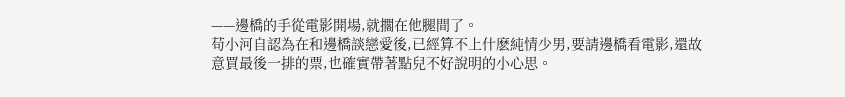——邊橋的手從電影開場,就擱在他腿間了。
苟小河自認為在和邊橋談戀愛後,已經算不上什麽純情少男,要請邊橋看電影,還故意買最後一排的票,也確實帶著點兒不好說明的小心思。